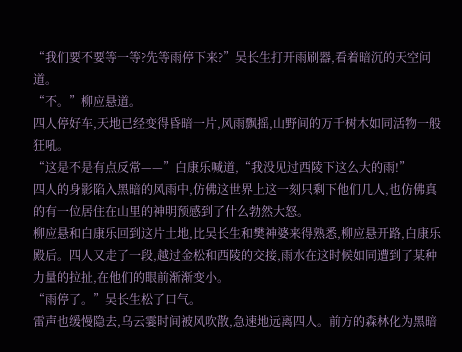“我们要不要等一等?先等雨停下来?”吴长生打开雨刷器,看着暗沉的天空问道。
“不。”柳应悬道。
四人停好车,天地已经变得昏暗一片,风雨飘摇,山野间的万千树木如同活物一般狂吼。
“这是不是有点反常——”白康乐喊道,“我没见过西陵下这么大的雨!”
四人的身影陷入黑暗的风雨中,仿佛这世界上这一刻只剩下他们几人,也仿佛真的有一位居住在山里的神明预感到了什么勃然大怒。
柳应悬和白康乐回到这片土地,比吴长生和樊神婆来得熟悉,柳应悬开路,白康乐殿后。四人又走了一段,越过金松和西陵的交接,雨水在这时候如同遭到了某种力量的拉扯,在他们的眼前渐渐变小。
“雨停了。”吴长生松了口气。
雷声也缓慢隐去,乌云霎时间被风吹散,急速地远离四人。前方的森林化为黑暗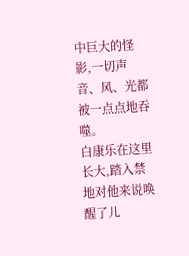中巨大的怪影,一切声音、风、光都被一点点地吞噬。
白康乐在这里长大,踏入禁地对他来说唤醒了儿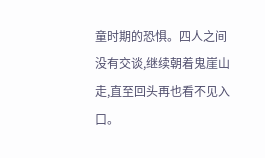童时期的恐惧。四人之间没有交谈,继续朝着鬼崖山走,直至回头再也看不见入口。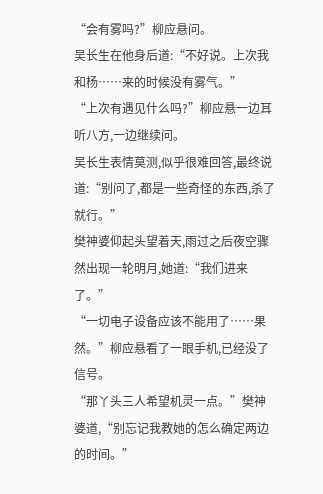“会有雾吗?”柳应悬问。
吴长生在他身后道:“不好说。上次我和杨……来的时候没有雾气。”
“上次有遇见什么吗?”柳应悬一边耳听八方,一边继续问。
吴长生表情莫测,似乎很难回答,最终说道:“别问了,都是一些奇怪的东西,杀了就行。”
樊神婆仰起头望着天,雨过之后夜空骤然出现一轮明月,她道:“我们进来了。”
“一切电子设备应该不能用了……果然。”柳应悬看了一眼手机,已经没了信号。
“那丫头三人希望机灵一点。”樊神婆道,“别忘记我教她的怎么确定两边的时间。”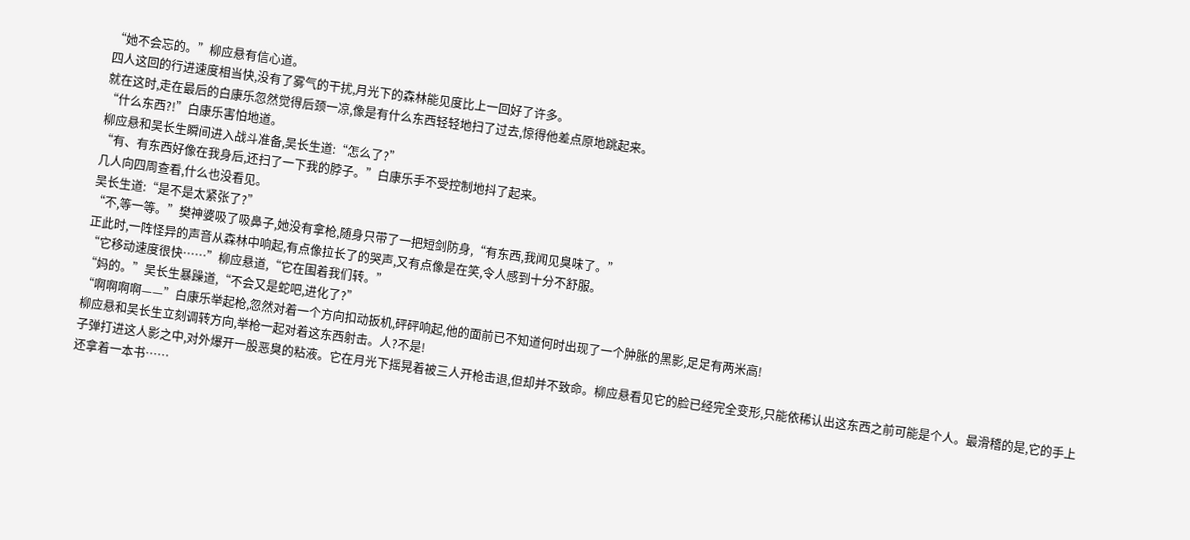“她不会忘的。”柳应悬有信心道。
四人这回的行进速度相当快,没有了雾气的干扰,月光下的森林能见度比上一回好了许多。
就在这时,走在最后的白康乐忽然觉得后颈一凉,像是有什么东西轻轻地扫了过去,惊得他差点原地跳起来。
“什么东西?!”白康乐害怕地道。
柳应悬和吴长生瞬间进入战斗准备,吴长生道:“怎么了?”
“有、有东西好像在我身后,还扫了一下我的脖子。”白康乐手不受控制地抖了起来。
几人向四周查看,什么也没看见。
吴长生道:“是不是太紧张了?”
“不,等一等。”樊神婆吸了吸鼻子,她没有拿枪,随身只带了一把短剑防身,“有东西,我闻见臭味了。”
正此时,一阵怪异的声音从森林中响起,有点像拉长了的哭声,又有点像是在笑,令人感到十分不舒服。
“它移动速度很快……”柳应悬道,“它在围着我们转。”
“妈的。”吴长生暴躁道,“不会又是蛇吧,进化了?”
“啊啊啊啊——”白康乐举起枪,忽然对着一个方向扣动扳机,砰砰响起,他的面前已不知道何时出现了一个肿胀的黑影,足足有两米高!
柳应悬和吴长生立刻调转方向,举枪一起对着这东西射击。人?不是!
子弹打进这人影之中,对外爆开一股恶臭的粘液。它在月光下摇晃着被三人开枪击退,但却并不致命。柳应悬看见它的脸已经完全变形,只能依稀认出这东西之前可能是个人。最滑稽的是,它的手上还拿着一本书……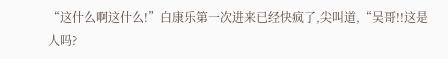“这什么啊这什么!”白康乐第一次进来已经快疯了,尖叫道,“吴哥!!这是人吗?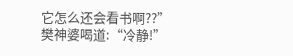它怎么还会看书啊??”
樊神婆喝道:“冷静!”